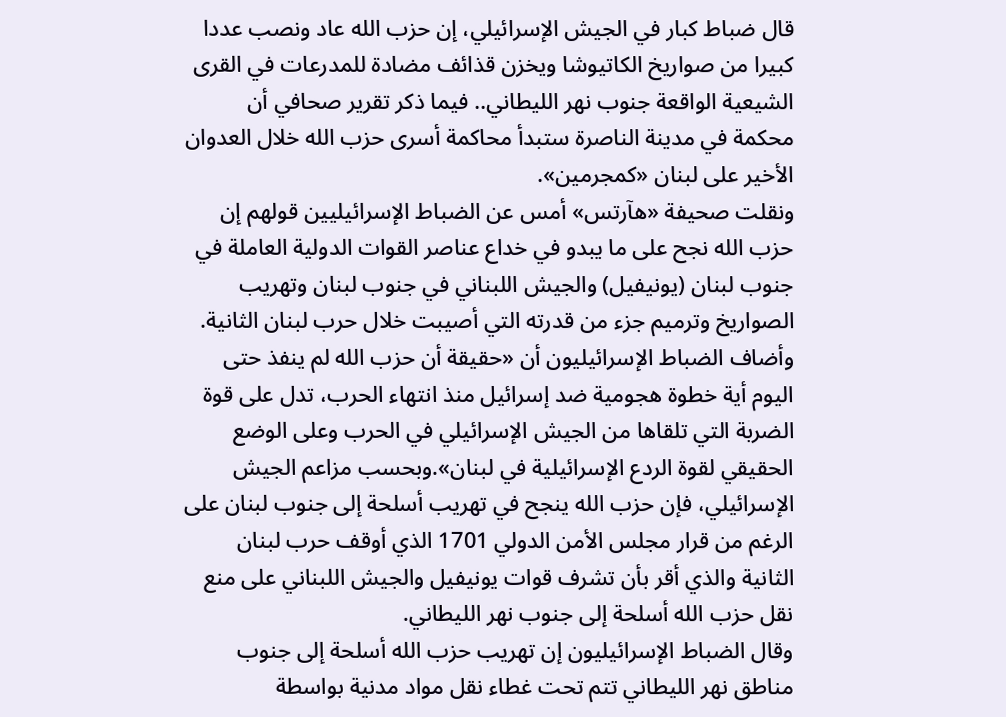قال ضباط كبار في الجيش الإسرائيلي، إن حزب الله عاد ونصب عددا كبيرا من صواريخ الكاتيوشا ويخزن قذائف مضادة للمدرعات في القرى الشيعية الواقعة جنوب نهر الليطاني.. فيما ذكر تقرير صحافي أن محكمة في مدينة الناصرة ستبدأ محاكمة أسرى حزب الله خلال العدوان الأخير على لبنان «كمجرمين».
ونقلت صحيفة «هآرتس» أمس عن الضباط الإسرائيليين قولهم إن حزب الله نجح على ما يبدو في خداع عناصر القوات الدولية العاملة في جنوب لبنان (يونيفيل) والجيش اللبناني في جنوب لبنان وتهريب الصواريخ وترميم جزء من قدرته التي أصيبت خلال حرب لبنان الثانية.
وأضاف الضباط الإسرائيليون أن «حقيقة أن حزب الله لم ينفذ حتى اليوم أية خطوة هجومية ضد إسرائيل منذ انتهاء الحرب، تدل على قوة الضربة التي تلقاها من الجيش الإسرائيلي في الحرب وعلى الوضع الحقيقي لقوة الردع الإسرائيلية في لبنان».وبحسب مزاعم الجيش الإسرائيلي، فإن حزب الله ينجح في تهريب أسلحة إلى جنوب لبنان على الرغم من قرار مجلس الأمن الدولي 1701 الذي أوقف حرب لبنان الثانية والذي أقر بأن تشرف قوات يونيفيل والجيش اللبناني على منع نقل حزب الله أسلحة إلى جنوب نهر الليطاني.
وقال الضباط الإسرائيليون إن تهريب حزب الله أسلحة إلى جنوب مناطق نهر الليطاني تتم تحت غطاء نقل مواد مدنية بواسطة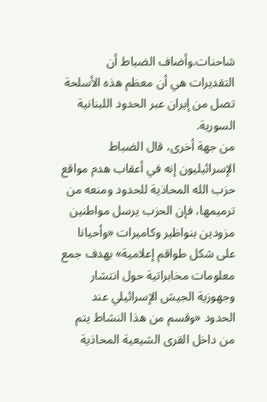شاحنات.وأضاف الضباط أن التقديرات هي أن معظم هذه الأسلحة تصل من إيران عبر الحدود اللبنانية السورية.
من جهة أخرى، قال الضباط الإسرائيليون إنه في أعقاب هدم مواقع حزب الله المحاذية للحدود ومنعه من ترميمها، فإن الحزب يرسل مواطنين مزودين بنواظير وكاميرات «وأحيانا على شكل طواقم إعلامية» بهدف جمع معلومات مخابراتية حول انتشار وجهوزية الجيش الإسرائيلي عند الحدود «وقسم من هذا النشاط يتم من داخل القرى الشيعية المحاذية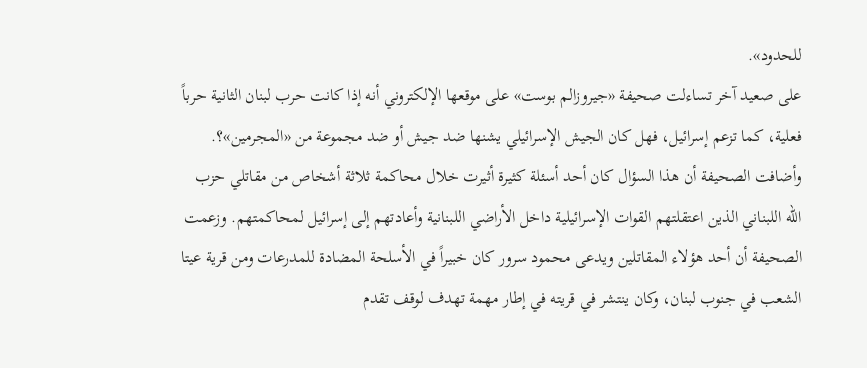للحدود».
على صعيد آخر تساءلت صحيفة «جيروزالم بوست» على موقعها الإلكتروني أنه إذا كانت حرب لبنان الثانية حرباً فعلية، كما تزعم إسرائيل، فهل كان الجيش الإسرائيلي يشنها ضد جيش أو ضد مجموعة من «المجرمين»؟.
وأضافت الصحيفة أن هذا السؤال كان أحد أسئلة كثيرة أثيرت خلال محاكمة ثلاثة أشخاص من مقاتلي حزب الله اللبناني الذين اعتقلتهم القوات الإسرائيلية داخل الأراضي اللبنانية وأعادتهم إلى إسرائيل لمحاكمتهم. وزعمت الصحيفة أن أحد هؤلاء المقاتلين ويدعى محمود سرور كان خبيراً في الأسلحة المضادة للمدرعات ومن قرية عيتا الشعب في جنوب لبنان، وكان ينتشر في قريته في إطار مهمة تهدف لوقف تقدم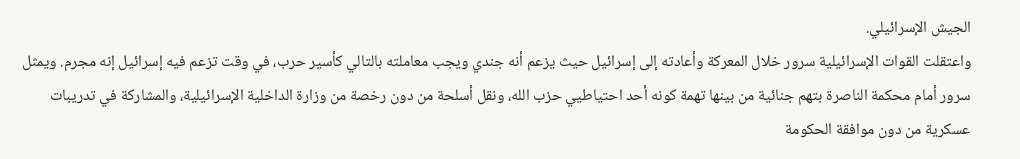الجيش الإسرائيلي.
واعتقلت القوات الإسرائيلية سرور خلال المعركة وأعادته إلى إسرائيل حيث يزعم أنه جندي ويجب معاملته بالتالي كأسير حرب، في وقت تزعم فيه إسرائيل إنه مجرم. ويمثل سرور أمام محكمة الناصرة بتهم جنائية من بينها تهمة كونه أحد احتياطيي حزب الله، ونقل أسلحة من دون رخصة من وزارة الداخلية الإسرائيلية، والمشاركة في تدريبات عسكرية من دون موافقة الحكومة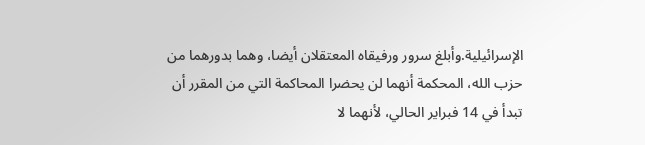الإسرائيلية.وأبلغ سرور ورفيقاه المعتقلان أيضا، وهما بدورهما من حزب الله، المحكمة أنهما لن يحضرا المحاكمة التي من المقرر أن تبدأ في 14 فبراير الحالي، لأنهما لا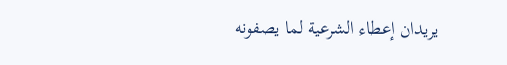يريدان إعطاء الشرعية لما يصفونه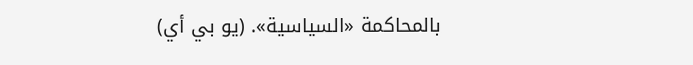بالمحاكمة «السياسية». (يو بي أي)